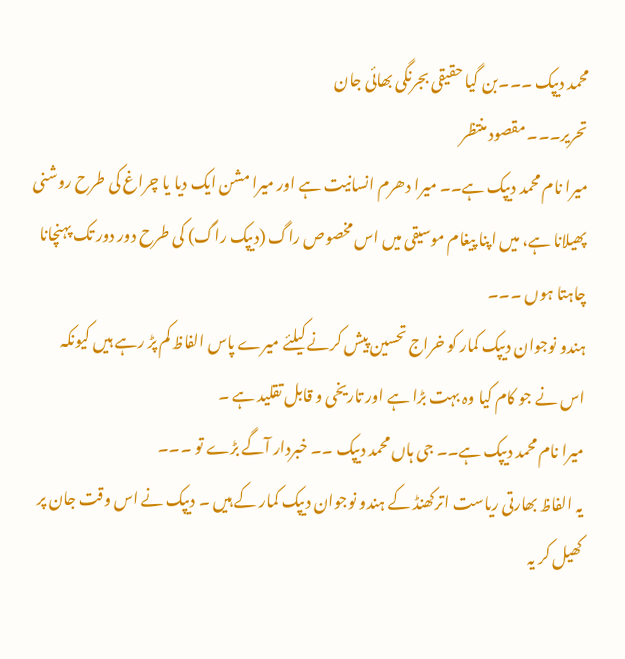محمد دیپک ۔۔۔بن گیا حقیقی بجرنگی بھائی جان
تحریر۔۔۔ مقصود منتظر
میرا نام محمد دیپک ہے۔۔ میرا دھرم انسانیت ہے اور میرا مشن ایک دیا یا چراغ کی طرح روشنی پھیلانا ہے، میں اپنا پیغام موسیقی میں اس مخصوص راگ (دیپک راگ) کی طرح دور دور تک پہنچانا چاہتا ہوں ۔۔۔
ہندو نوجوان دیپک کمار کو خراج تحسین پیش کرنے کیلئے میرے پاس الفاظ کم پڑ رہے ہیں کیونکہ اس نے جو کام کیا وہ بہت بڑا ہے اور تاریخی و قابل تقلید ہے ۔
میرا نام محمد دیپک ہے۔۔ جی ہاں محمد دیپک ۔۔ خبردار آگے بڑے تو ۔۔۔
یہ الفاظ بھارتی ریاست اترکھنڈ کے ہندو نوجوان دیپک کمار کے ہیں ۔ دیپک نے اس وقت جان پر کھیل کر یہ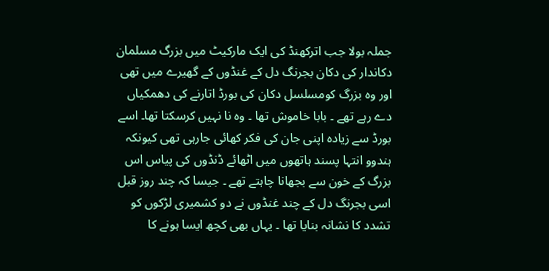جملہ بولا جب اترکھنڈ کی ایک مارکیٹ میں بزرگ مسلمان دکاندار کی دکان بجرنگ دل کے غنڈوں کے گھیرے میں تھی اور وہ بزرگ کومسلسل دکان کی بورڈ اتارنے کی دھمکیاں دے رہے تھے ۔ بابا خاموش تھا ۔ وہ نا نہیں کرسکتا تھا۔ اسے بورڈ سے زیادہ اپنی جان کی فکر کھائی جارہی تھی کیونکہ ہندوو انتہا پسند ہاتھوں میں اٹھائے ڈنڈوں کی پیاس اس بزرگ کے خون سے بجھانا چاہتے تھے ۔ جیسا کہ چند روز قبل اسی بجرنگ دل کے چند غنڈوں نے دو کشمیری لڑکوں کو تشدد کا نشانہ بنایا تھا ۔ یہاں بھی کچھ ایسا ہونے کا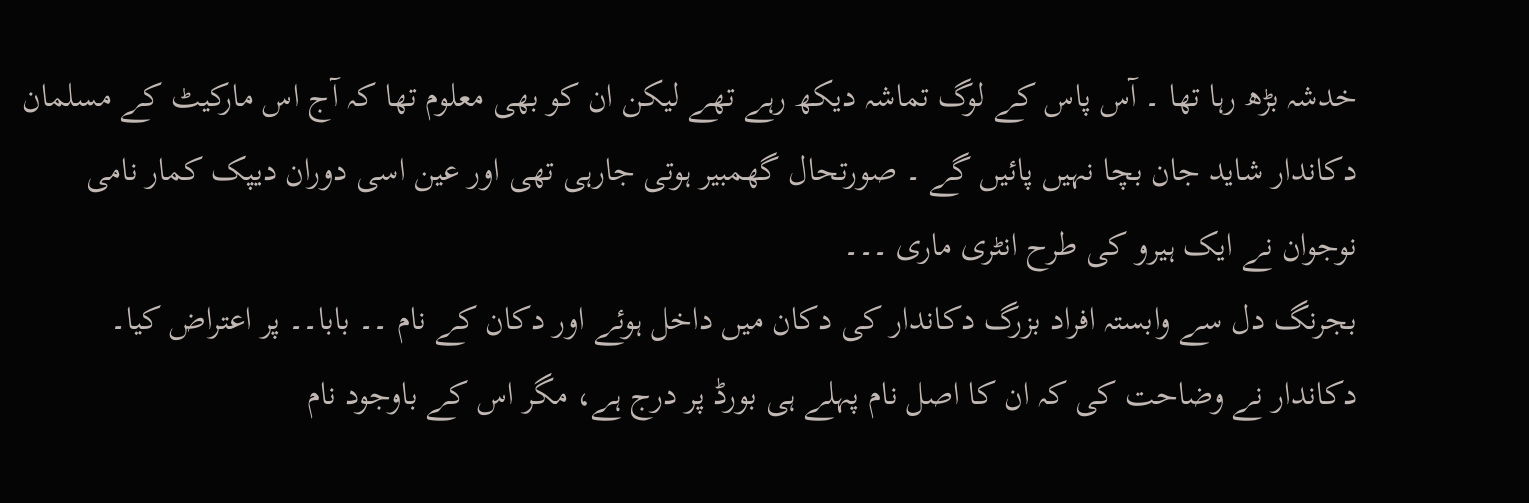خدشہ بڑھ رہا تھا ۔ آس پاس کے لوگ تماشہ دیکھ رہے تھے لیکن ان کو بھی معلوم تھا کہ آج اس مارکیٹ کے مسلمان دکاندار شاید جان بچا نہیں پائیں گے ۔ صورتحال گھمبیر ہوتی جارہی تھی اور عین اسی دوران دیپک کمار نامی نوجوان نے ایک ہیرو کی طرح انٹری ماری ۔۔۔
بجرنگ دل سے وابستہ افراد بزرگ دکاندار کی دکان میں داخل ہوئے اور دکان کے نام ۔۔ بابا۔۔ پر اعتراض کیا۔ دکاندار نے وضاحت کی کہ ان کا اصل نام پہلے ہی بورڈ پر درج ہے، مگر اس کے باوجود نام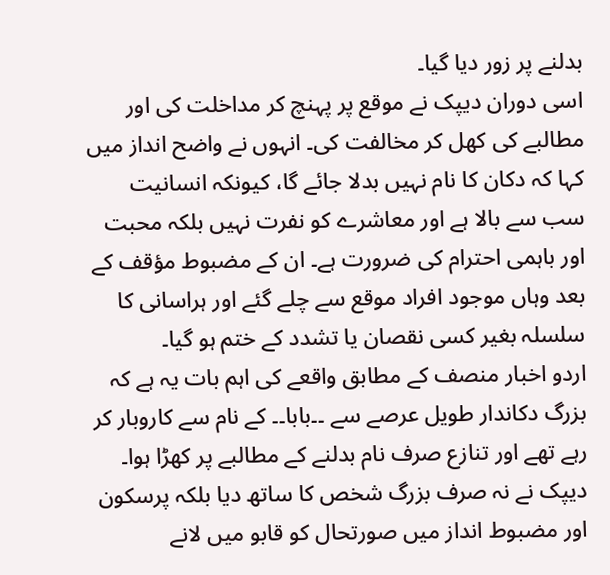بدلنے پر زور دیا گیا۔
اسی دوران دیپک نے موقع پر پہنچ کر مداخلت کی اور مطالبے کی کھل کر مخالفت کی۔ انہوں نے واضح انداز میں کہا کہ دکان کا نام نہیں بدلا جائے گا، کیونکہ انسانیت سب سے بالا ہے اور معاشرے کو نفرت نہیں بلکہ محبت اور باہمی احترام کی ضرورت ہے۔ ان کے مضبوط مؤقف کے بعد وہاں موجود افراد موقع سے چلے گئے اور ہراسانی کا سلسلہ بغیر کسی نقصان یا تشدد کے ختم ہو گیا۔
اردو اخبار منصف کے مطابق واقعے کی اہم بات یہ ہے کہ بزرگ دکاندار طویل عرصے سے ۔۔بابا۔۔ کے نام سے کاروبار کر رہے تھے اور تنازع صرف نام بدلنے کے مطالبے پر کھڑا ہوا۔ دیپک نے نہ صرف بزرگ شخص کا ساتھ دیا بلکہ پرسکون اور مضبوط انداز میں صورتحال کو قابو میں لانے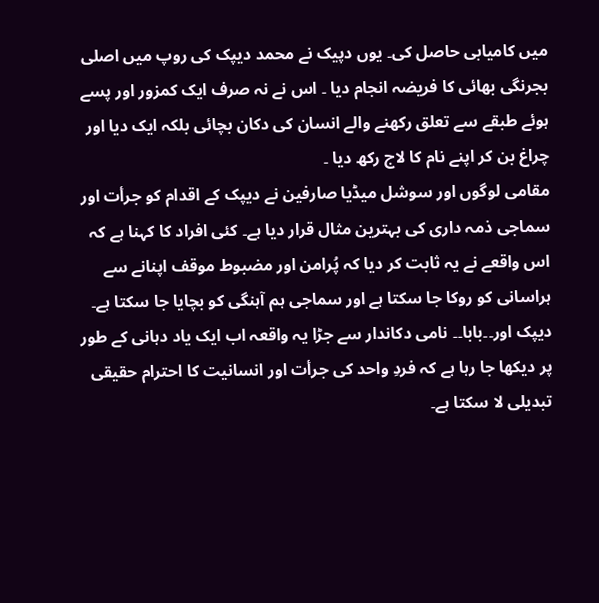میں کامیابی حاصل کی۔ یوں دپیک نے محمد دیپک کی روپ میں اصلی بجرنگی بھائی کا فریضہ انجام دیا ۔ اس نے نہ صرف ایک کمزور اور پسے ہوئے طبقے سے تعلق رکھنے والے انسان کی دکان بچائی بلکہ ایک دیا اور چراغ بن کر اپنے نام کا لاج رکھ دیا ۔
مقامی لوگوں اور سوشل میڈیا صارفین نے دیپک کے اقدام کو جرأت اور سماجی ذمہ داری کی بہترین مثال قرار دیا ہے۔ کئی افراد کا کہنا ہے کہ اس واقعے نے یہ ثابت کر دیا کہ پُرامن اور مضبوط موقف اپنانے سے ہراسانی کو روکا جا سکتا ہے اور سماجی ہم آہنگی کو بچایا جا سکتا ہے۔
دیپک اور۔۔بابا۔۔ نامی دکاندار سے جڑا یہ واقعہ اب ایک یاد دہانی کے طور پر دیکھا جا رہا ہے کہ فردِ واحد کی جرأت اور انسانیت کا احترام حقیقی تبدیلی لا سکتا ہے۔